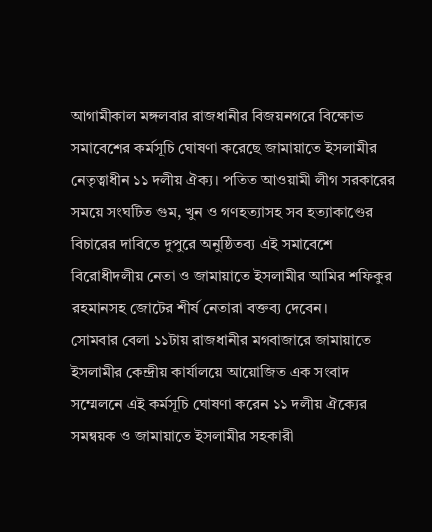আগামীকাল মঙ্গলবার রাজধানীর বিজয়নগরে বিক্ষোভ সমাবেশের কর্মসূচি ঘোষণা করেছে জামায়াতে ইসলামীর নেতৃত্বাধীন ১১ দলীয় ঐক্য। পতিত আওয়ামী লীগ সরকারের সময়ে সংঘটিত গুম, খুন ও গণহত্যাসহ সব হত্যাকাণ্ডের বিচারের দাবিতে দুপুরে অনুষ্ঠিতব্য এই সমাবেশে বিরোধীদলীয় নেতা ও জামায়াতে ইসলামীর আমির শফিকুর রহমানসহ জোটের শীর্ষ নেতারা বক্তব্য দেবেন।
সোমবার বেলা ১১টায় রাজধানীর মগবাজারে জামায়াতে ইসলামীর কেন্দ্রীয় কার্যালয়ে আয়োজিত এক সংবাদ সম্মেলনে এই কর্মসূচি ঘোষণা করেন ১১ দলীয় ঐক্যের সমন্বয়ক ও জামায়াতে ইসলামীর সহকারী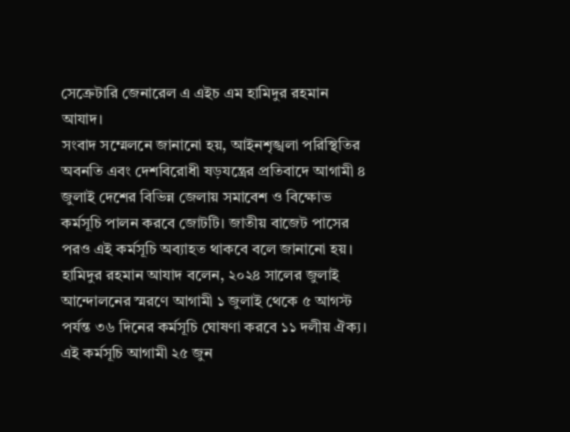সেক্রেটারি জেনারেল এ এইচ এম হামিদুর রহমান আযাদ।
সংবাদ সম্মেলনে জানানো হয়, আইনশৃঙ্খলা পরিস্থিতির অবনতি এবং দেশবিরোধী ষড়যন্ত্রের প্রতিবাদে আগামী ৪ জুলাই দেশের বিভিন্ন জেলায় সমাবেশ ও বিক্ষোভ কর্মসূচি পালন করবে জোটটি। জাতীয় বাজেট পাসের পরও এই কর্মসূচি অব্যাহত থাকবে বলে জানানো হয়।
হামিদুর রহমান আযাদ বলেন, ২০২৪ সালের জুলাই আন্দোলনের স্মরণে আগামী ১ জুলাই থেকে ৫ আগস্ট পর্যন্ত ৩৬ দিনের কর্মসূচি ঘোষণা করবে ১১ দলীয় ঐক্য। এই কর্মসূচি আগামী ২৫ জুন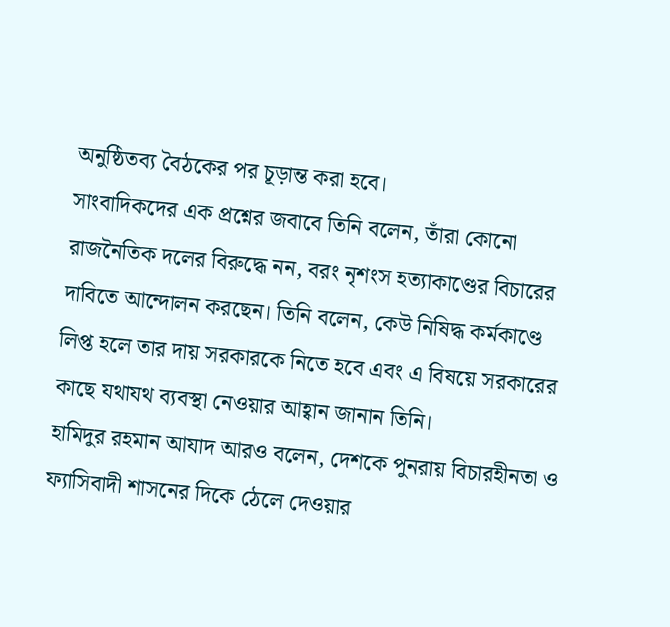অনুষ্ঠিতব্য বৈঠকের পর চূড়ান্ত করা হবে।
সাংবাদিকদের এক প্রশ্নের জবাবে তিনি বলেন, তাঁরা কোনো রাজনৈতিক দলের বিরুদ্ধে নন, বরং নৃশংস হত্যাকাণ্ডের বিচারের দাবিতে আন্দোলন করছেন। তিনি বলেন, কেউ নিষিদ্ধ কর্মকাণ্ডে লিপ্ত হলে তার দায় সরকারকে নিতে হবে এবং এ বিষয়ে সরকারের কাছে যথাযথ ব্যবস্থা নেওয়ার আহ্বান জানান তিনি।
হামিদুর রহমান আযাদ আরও বলেন, দেশকে পুনরায় বিচারহীনতা ও ফ্যাসিবাদী শাসনের দিকে ঠেলে দেওয়ার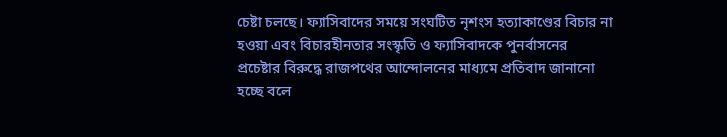চেষ্টা চলছে। ফ্যাসিবাদের সময়ে সংঘটিত নৃশংস হত্যাকাণ্ডের বিচার না হওয়া এবং বিচারহীনতার সংস্কৃতি ও ফ্যাসিবাদকে পুনর্বাসনের প্রচেষ্টার বিরুদ্ধে রাজপথের আন্দোলনের মাধ্যমে প্রতিবাদ জানানো হচ্ছে বলে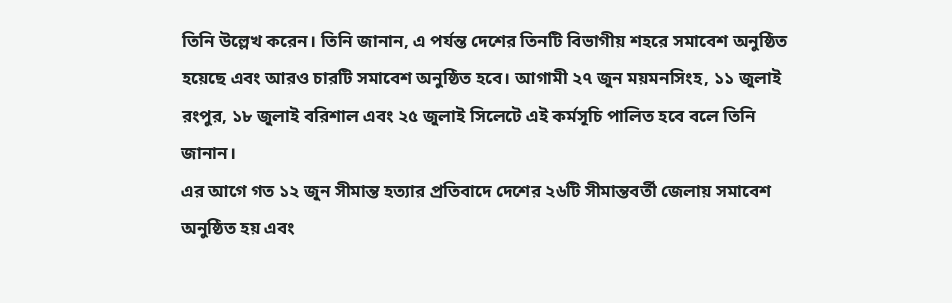তিনি উল্লেখ করেন। তিনি জানান, এ পর্যন্ত দেশের তিনটি বিভাগীয় শহরে সমাবেশ অনুষ্ঠিত হয়েছে এবং আরও চারটি সমাবেশ অনুষ্ঠিত হবে। আগামী ২৭ জুন ময়মনসিংহ, ১১ জুলাই রংপুর, ১৮ জুলাই বরিশাল এবং ২৫ জুলাই সিলেটে এই কর্মসূচি পালিত হবে বলে তিনি জানান।
এর আগে গত ১২ জুন সীমান্ত হত্যার প্রতিবাদে দেশের ২৬টি সীমান্তবর্তী জেলায় সমাবেশ অনুষ্ঠিত হয় এবং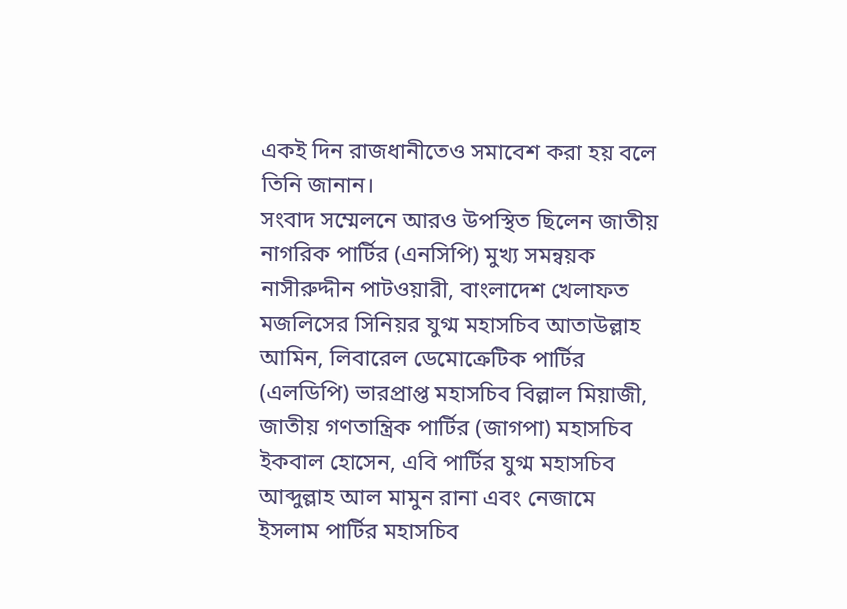একই দিন রাজধানীতেও সমাবেশ করা হয় বলে তিনি জানান।
সংবাদ সম্মেলনে আরও উপস্থিত ছিলেন জাতীয় নাগরিক পার্টির (এনসিপি) মুখ্য সমন্বয়ক নাসীরুদ্দীন পাটওয়ারী, বাংলাদেশ খেলাফত মজলিসের সিনিয়র যুগ্ম মহাসচিব আতাউল্লাহ আমিন, লিবারেল ডেমোক্রেটিক পার্টির (এলডিপি) ভারপ্রাপ্ত মহাসচিব বিল্লাল মিয়াজী, জাতীয় গণতান্ত্রিক পার্টির (জাগপা) মহাসচিব ইকবাল হোসেন, এবি পার্টির যুগ্ম মহাসচিব আব্দুল্লাহ আল মামুন রানা এবং নেজামে ইসলাম পার্টির মহাসচিব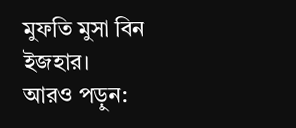মুফতি মুসা বিন ইজহার।
আরও পড়ুন: